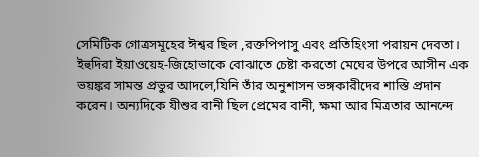সেমিটিক গোত্রসমূহের ঈশ্বর ছিল ,রক্তপিপাসু এবং প্রতিহিংসা পরায়ন দেবতা। ইহুদিরা ইয়াওয়েহ-জিহোভাকে বোঝাতে চেষ্টা করতো মেঘের উপরে আসীন এক ভয়ঙ্কর সামন্ত প্রভুর আদলে,যিনি তাঁর অনুশাসন ভঙ্গকারীদের শাস্তি প্রদান করেন। অন্যদিকে যীশুর বানী ছিল প্রেমের বানী, ক্ষমা আর মিত্রতার আনন্দে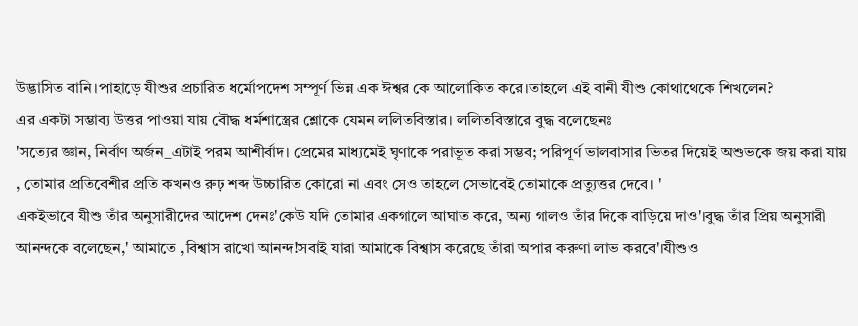উদ্ভাসিত বানি।পাহাড়ে যীশুর প্রচারিত ধর্মোপদেশ সম্পূর্ণ ভিন্ন এক ঈশ্বর কে আলোকিত করে।তাহলে এই বানী যীশু কোথাথেকে শিখলেন?
এর একটা সম্ভাব্য উত্তর পাওয়া যায় বৌদ্ধ ধর্মশাস্ত্রের শ্লোকে যেমন ললিতবিস্তার। ললিতবিস্তারে বুদ্ধ বলেছেনঃ
'সত্যের জ্ঞান, নির্বাণ অর্জন_এটাই পরম আশীর্বাদ। প্রেমের মাধ্যমেই ঘৃণাকে পরাভূত করা সম্ভব; পরিপূর্ণ ভালবাসার ভিতর দিয়েই অশুভকে জয় করা যায় , তোমার প্রতিবেশীর প্রতি কখনও রুঢ় শব্দ উচ্চারিত কোরো না এবং সেও তাহলে সেভাবেই তোমাকে প্রত্যুত্তর দেবে। '
একইভাবে যীশু তাঁর অনুসারীদের আদেশ দেনঃ'কেউ যদি তোমার একগালে আঘাত করে, অন্য গালও তাঁর দিকে বাড়িয়ে দাও'।বুদ্ধ তাঁর প্রিয় অনুসারী আনন্দকে বলেছেন,' আমাতে ,বিশ্বাস রাখো আনন্দ!সবাই যারা আমাকে বিশ্বাস করেছে তাঁরা অপার করুণা লাভ করবে'।যীশুও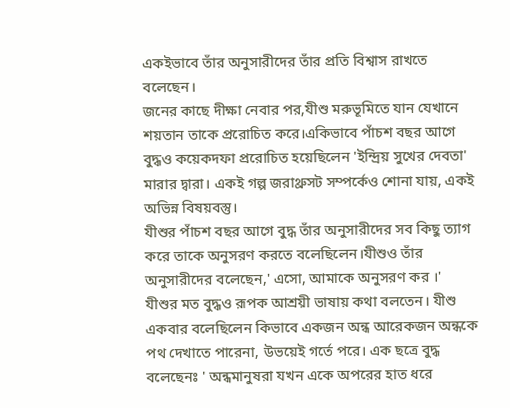একইভাবে তাঁর অনুসারীদের তাঁর প্রতি বিশ্বাস রাখতে বলেছেন।
জনের কাছে দীক্ষা নেবার পর,যীশু মরুভূমিতে যান যেখানে শয়তান তাকে প্ররোচিত করে।একিভাবে পাঁচশ বছর আগে বুদ্ধও কয়েকদফা প্ররোচিত হয়েছিলেন 'ইন্দ্রিয় সুখের দেবতা' মারার দ্বারা। একই গল্প জরাথ্রুসট সম্পর্কেও শোনা যায়, একই অভিন্ন বিষয়বস্তু।
যীশুর পাঁচশ বছর আগে বুদ্ধ তাঁর অনুসারীদের সব কিছু ত্যাগ করে তাকে অনুসরণ করতে বলেছিলেন।যীশুও তাঁর অনুসারীদের বলেছেন,' এসো, আমাকে অনুসরণ কর ।'
যীশুর মত বুদ্ধও রূপক আশ্রয়ী ভাষায় কথা বলতেন। যীশু একবার বলেছিলেন কিভাবে একজন অন্ধ আরেকজন অন্ধকে পথ দেখাতে পারেনা, উভয়েই গর্তে পরে। এক ছত্রে বুদ্ধ বলেছেনঃ ' অন্ধমানুষরা যখন একে অপরের হাত ধরে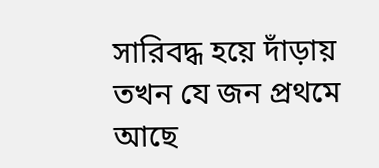সারিবদ্ধ হয়ে দাঁড়ায় তখন যে জন প্রথমে আছে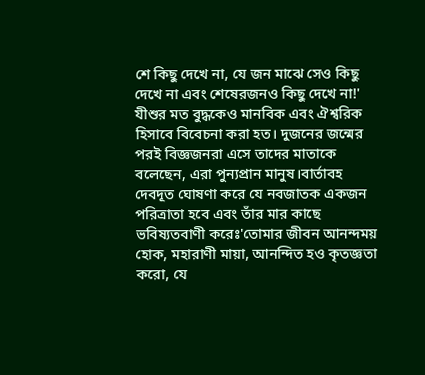শে কিছু দেখে না, যে জন মাঝে সেও কিছু দেখে না এবং শেষেরজনও কিছু দেখে না!'
যীশুর মত বুদ্ধকেও মানবিক এবং ঐশ্বরিক হিসাবে বিবেচনা করা হত। দুজনের জন্মের পরই বিজ্ঞজনরা এসে তাদের মাতাকে বলেছেন, এরা পুন্যপ্রান মানুষ।বার্তাবহ দেবদূত ঘোষণা করে যে নবজাতক একজন পরিত্রাতা হবে এবং তাঁর মার কাছে ভবিষ্যতবাণী করেঃ'তোমার জীবন আনন্দময় হোক, মহারাণী মায়া, আনন্দিত হও কৃতজ্ঞতা করো, যে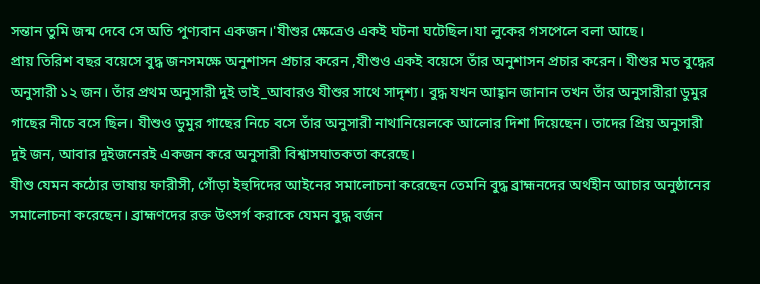সন্তান তুমি জন্ম দেবে সে অতি পুণ্যবান একজন।'যীশুর ক্ষেত্রেও একই ঘটনা ঘটেছিল।যা লুকের গসপেলে বলা আছে।
প্রায় তিরিশ বছর বয়েসে বুদ্ধ জনসমক্ষে অনুশাসন প্রচার করেন ,যীশুও একই বয়েসে তাঁর অনুশাসন প্রচার করেন। যীশুর মত বুদ্ধের অনুসারী ১২ জন। তাঁর প্রথম অনুসারী দুই ভাই_আবারও যীশুর সাথে সাদৃশ্য। বুদ্ধ যখন আহ্বান জানান তখন তাঁর অনুসারীরা ডুমুর গাছের নীচে বসে ছিল। যীশুও ডুমুর গাছের নিচে বসে তাঁর অনুসারী নাথানিয়েলকে আলোর দিশা দিয়েছেন। তাদের প্রিয় অনুসারী দুই জন, আবার দুইজনেরই একজন করে অনুসারী বিশ্বাসঘাতকতা করেছে।
যীশু যেমন কঠোর ভাষায় ফারীসী, গোঁড়া ইহুদিদের আইনের সমালোচনা করেছেন তেমনি বুদ্ধ ব্রাহ্মনদের অর্থহীন আচার অনুষ্ঠানের সমালোচনা করেছেন। ব্রাহ্মণদের রক্ত উৎসর্গ করাকে যেমন বুদ্ধ বর্জন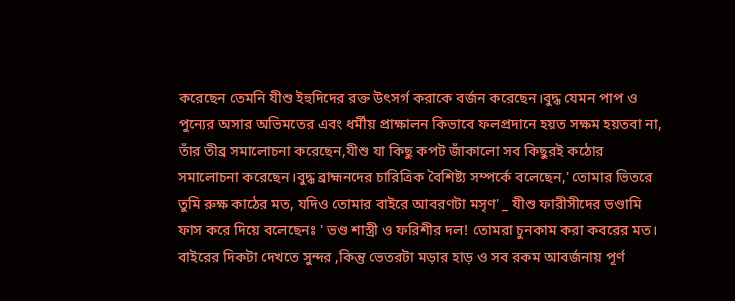করেছেন তেমনি যীশু ইহুদিদের রক্ত উৎসর্গ করাকে বর্জন করেছেন।বুদ্ধ যেমন পাপ ও পুন্যের অসার অভিমতের এবং ধর্মীয় প্রাক্ষালন কিভাবে ফলপ্রদানে হয়ত সক্ষম হয়তবা না, তাঁর তীব্র সমালোচনা করেছেন,যীশু যা কিছু কপট জাঁকালো সব কিছুরই কঠোর সমালোচনা করেছেন।বুদ্ধ ব্রাহ্মনদের চারিত্রিক বৈশিষ্ট্য সম্পর্কে বলেছেন,' তোমার ভিতরে তুমি রুক্ষ কাঠের মত, যদিও তোমার বাইরে আবরণটা মসৃণ' _ যীশু ফারীসীদের ভণ্ডামি ফাস করে দিয়ে বলেছেনঃ ' ভণ্ড শাস্ত্রী ও ফরিশীর দল! তোমরা চুনকাম করা কবরের মত। বাইরের দিকটা দেখতে সুন্দর ,কিন্তু ভেতরটা মড়ার হাড় ও সব রকম আবর্জনায় পূর্ণ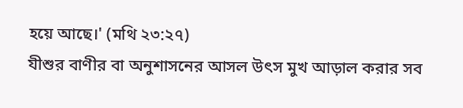হয়ে আছে।' (মথি ২৩:২৭)
যীশুর বাণীর বা অনুশাসনের আসল উৎস মুখ আড়াল করার সব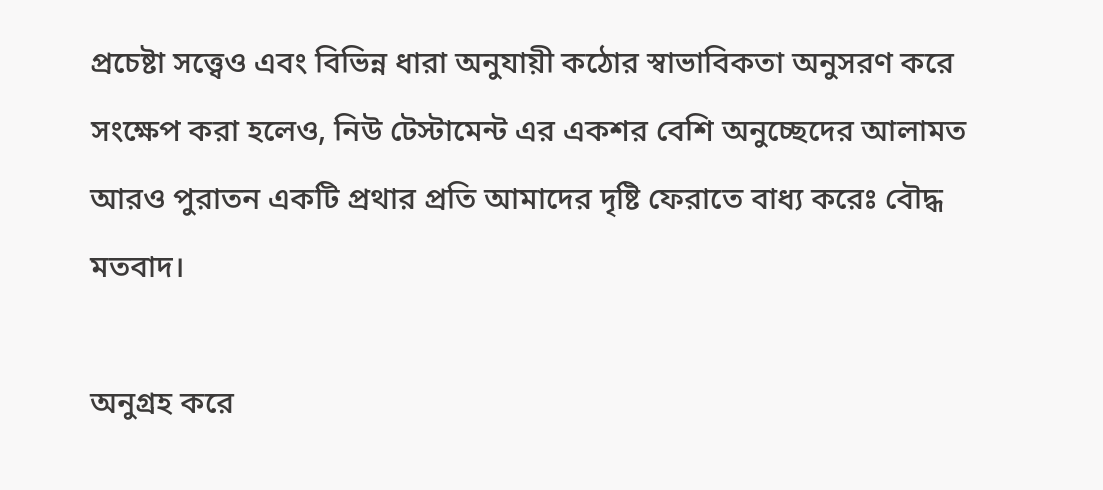প্রচেষ্টা সত্ত্বেও এবং বিভিন্ন ধারা অনুযায়ী কঠোর স্বাভাবিকতা অনুসরণ করে সংক্ষেপ করা হলেও, নিউ টেস্টামেন্ট এর একশর বেশি অনুচ্ছেদের আলামত আরও পুরাতন একটি প্রথার প্রতি আমাদের দৃষ্টি ফেরাতে বাধ্য করেঃ বৌদ্ধ মতবাদ।

অনুগ্রহ করে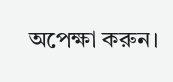অপেক্ষা করুন।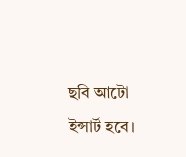ছবি আটো ইন্সার্ট হবে।